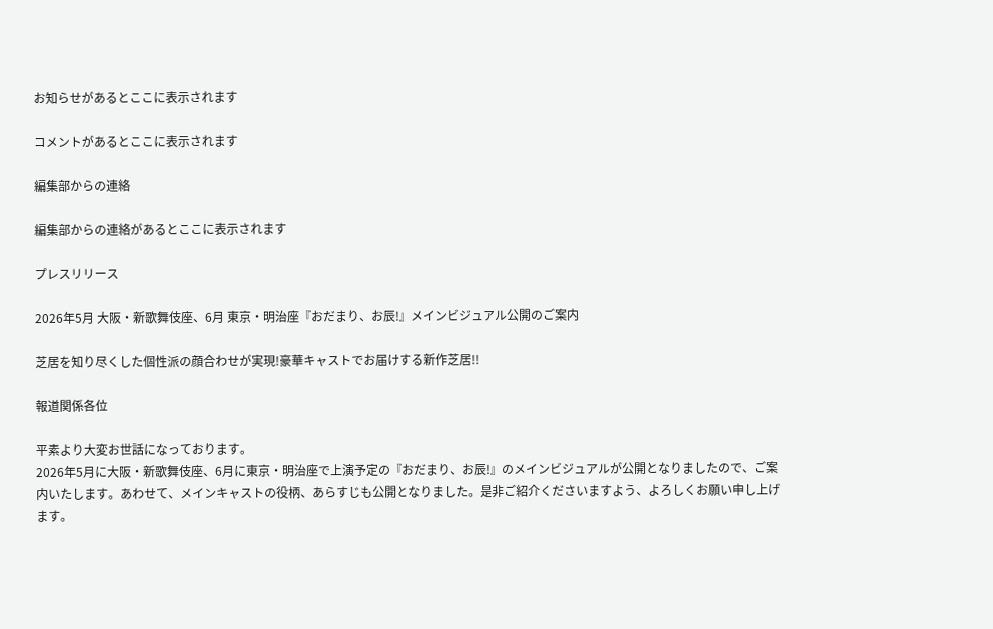お知らせがあるとここに表示されます

コメントがあるとここに表示されます

編集部からの連絡

編集部からの連絡があるとここに表示されます

プレスリリース

2026年5月 大阪・新歌舞伎座、6月 東京・明治座『おだまり、お辰!』メインビジュアル公開のご案内

芝居を知り尽くした個性派の顔合わせが実現!豪華キャストでお届けする新作芝居!!

報道関係各位

平素より大変お世話になっております。
2026年5月に大阪・新歌舞伎座、6月に東京・明治座で上演予定の『おだまり、お辰!』のメインビジュアルが公開となりましたので、ご案内いたします。あわせて、メインキャストの役柄、あらすじも公開となりました。是非ご紹介くださいますよう、よろしくお願い申し上げます。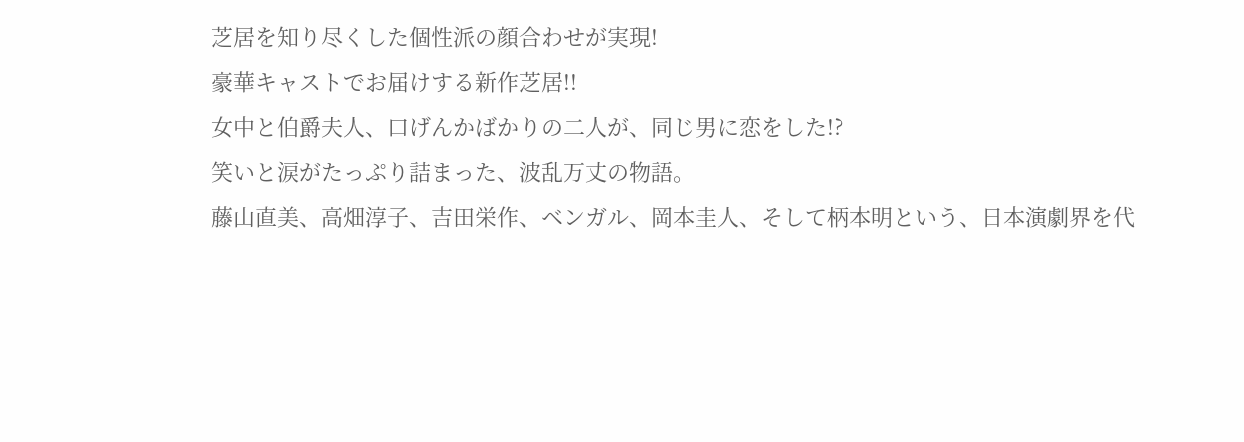芝居を知り尽くした個性派の顔合わせが実現!
豪華キャストでお届けする新作芝居!!
女中と伯爵夫人、口げんかばかりの二人が、同じ男に恋をした!?
笑いと涙がたっぷり詰まった、波乱万丈の物語。
藤山直美、高畑淳子、吉田栄作、ベンガル、岡本圭人、そして柄本明という、日本演劇界を代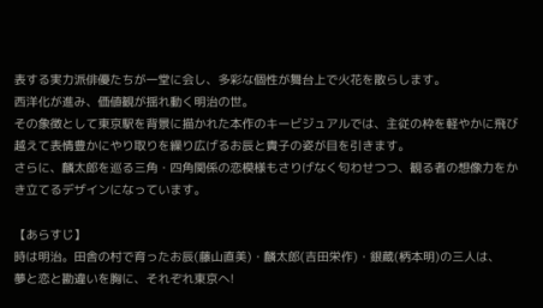表する実力派俳優たちが一堂に会し、多彩な個性が舞台上で火花を散らします。
西洋化が進み、価値観が揺れ動く明治の世。
その象徴として東京駅を背景に描かれた本作のキービジュアルでは、主従の枠を軽やかに飛び越えて表情豊かにやり取りを繰り広げるお辰と貴子の姿が目を引きます。
さらに、麟太郎を巡る三角・四角関係の恋模様もさりげなく匂わせつつ、観る者の想像力をかき立てるデザインになっています。

【あらすじ】
時は明治。田舎の村で育ったお辰(藤山直美)・麟太郎(吉田栄作)・銀蔵(柄本明)の三人は、
夢と恋と勘違いを胸に、それぞれ東京へ!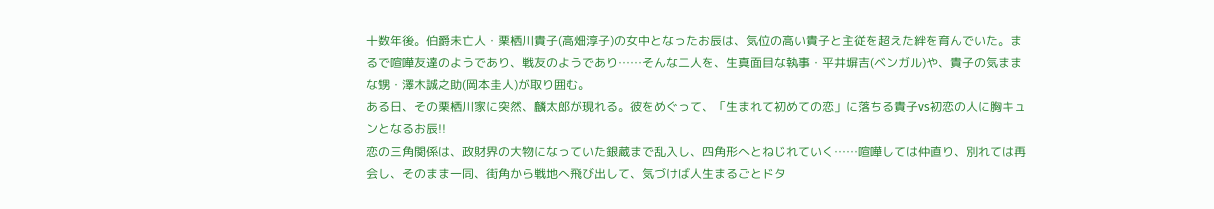十数年後。伯爵未亡人・栗栖川貴子(高畑淳子)の女中となったお辰は、気位の高い貴子と主従を超えた絆を育んでいた。まるで喧嘩友達のようであり、戦友のようであり……そんな二人を、生真面目な執事・平井塀吉(ベンガル)や、貴子の気ままな甥・澤木誠之助(岡本圭人)が取り囲む。
ある日、その栗栖川家に突然、麟太郎が現れる。彼をめぐって、「生まれて初めての恋」に落ちる貴子vs初恋の人に胸キュンとなるお辰!!
恋の三角関係は、政財界の大物になっていた銀蔵まで乱入し、四角形へとねじれていく……喧嘩しては仲直り、別れては再会し、そのまま一同、街角から戦地へ飛び出して、気づけば人生まるごとドタ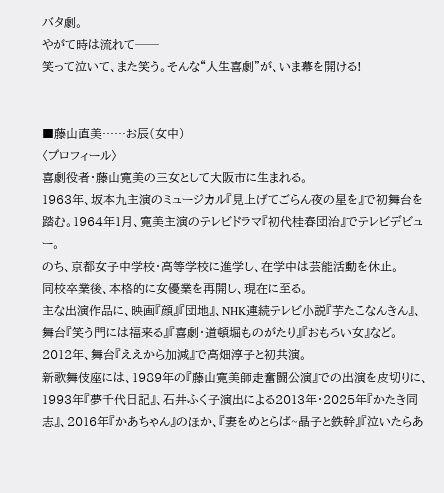バタ劇。
やがて時は流れて──
笑って泣いて、また笑う。そんな“人生喜劇”が、いま幕を開ける!


■藤山直美……お辰(女中)
〈プロフィール〉
喜劇役者・藤山寛美の三女として大阪市に生まれる。
1963年、坂本九主演のミュージカル『見上げてごらん夜の星を』で初舞台を踏む。1964年1月、寛美主演のテレビドラマ『初代桂春団治』でテレビデビュー。
のち、京都女子中学校・高等学校に進学し、在学中は芸能活動を休止。
同校卒業後、本格的に女優業を再開し、現在に至る。
主な出演作品に、映画『顔』『団地』、NHK連続テレビ小説『芋たこなんきん』、舞台『笑う門には福来る』『喜劇・道頓堀ものがたり』『おもろい女』など。
2012年、舞台『ええから加減』で高畑淳子と初共演。
新歌舞伎座には、1989年の『藤山寛美師走奮闘公演』での出演を皮切りに、1993年『夢千代日記』、石井ふく子演出による2013年・2025年『かたき同志』、2016年『かあちゃん』のほか、『妻をめとらば~晶子と鉄幹』『泣いたらあ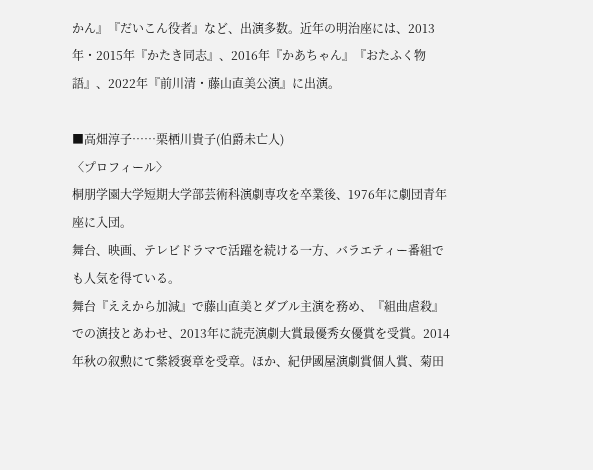かん』『だいこん役者』など、出演多数。近年の明治座には、2013年・2015年『かたき同志』、2016年『かあちゃん』『おたふく物語』、2022年『前川清・藤山直美公演』に出演。

■高畑淳子……栗栖川貴子(伯爵未亡人)
〈プロフィール〉
桐朋学園大学短期大学部芸術科演劇専攻を卒業後、1976年に劇団青年座に入団。
舞台、映画、テレビドラマで活躍を続ける一方、バラエティー番組でも人気を得ている。
舞台『ええから加減』で藤山直美とダブル主演を務め、『組曲虐殺』での演技とあわせ、2013年に読売演劇大賞最優秀女優賞を受賞。2014年秋の叙勲にて紫綬褒章を受章。ほか、紀伊國屋演劇賞個人賞、菊田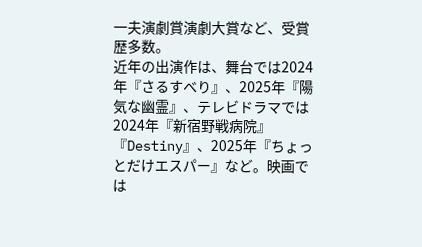一夫演劇賞演劇大賞など、受賞歴多数。
近年の出演作は、舞台では2024年『さるすべり』、2025年『陽気な幽霊』、テレビドラマでは2024年『新宿野戦病院』『Destiny』、2025年『ちょっとだけエスパー』など。映画では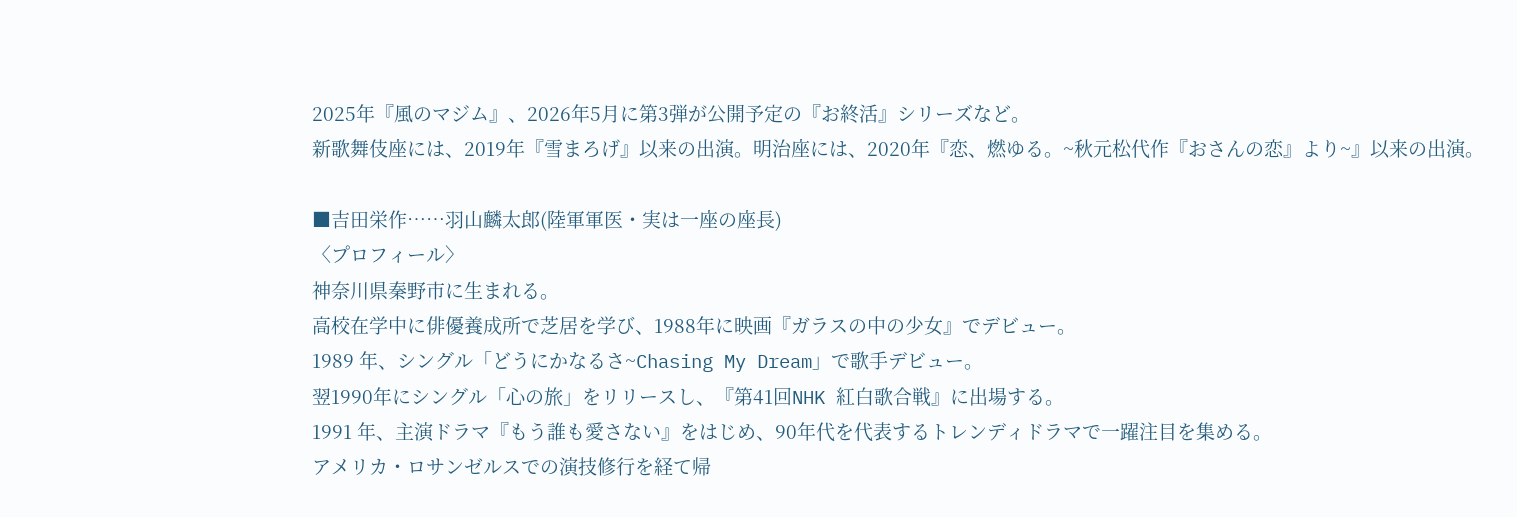2025年『風のマジム』、2026年5月に第3弾が公開予定の『お終活』シリーズなど。
新歌舞伎座には、2019年『雪まろげ』以来の出演。明治座には、2020年『恋、燃ゆる。~秋元松代作『おさんの恋』より~』以来の出演。

■吉田栄作……羽山麟太郎(陸軍軍医・実は一座の座長)
〈プロフィール〉
神奈川県秦野市に生まれる。
高校在学中に俳優養成所で芝居を学び、1988年に映画『ガラスの中の少女』でデビュー。
1989 年、シングル「どうにかなるさ~Chasing My Dream」で歌手デビュー。
翌1990年にシングル「心の旅」をリリースし、『第41回NHK 紅白歌合戦』に出場する。
1991 年、主演ドラマ『もう誰も愛さない』をはじめ、90年代を代表するトレンディドラマで一躍注目を集める。
アメリカ・ロサンゼルスでの演技修行を経て帰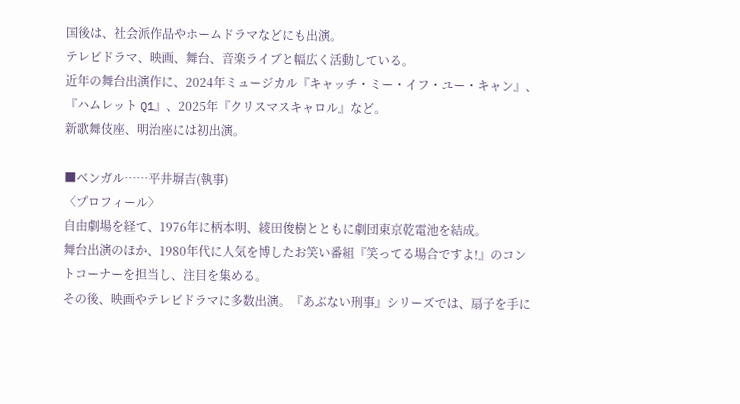国後は、社会派作品やホームドラマなどにも出演。
テレビドラマ、映画、舞台、音楽ライブと幅広く活動している。
近年の舞台出演作に、2024年ミュージカル『キャッチ・ミー・イフ・ユー・キャン』、『ハムレット Q1』、2025年『クリスマスキャロル』など。
新歌舞伎座、明治座には初出演。

■ベンガル……平井塀吉(執事)
〈プロフィール〉
自由劇場を経て、1976年に柄本明、綾田俊樹とともに劇団東京乾電池を結成。
舞台出演のほか、1980年代に人気を博したお笑い番組『笑ってる場合ですよ!』のコントコーナーを担当し、注目を集める。
その後、映画やテレビドラマに多数出演。『あぶない刑事』シリーズでは、扇子を手に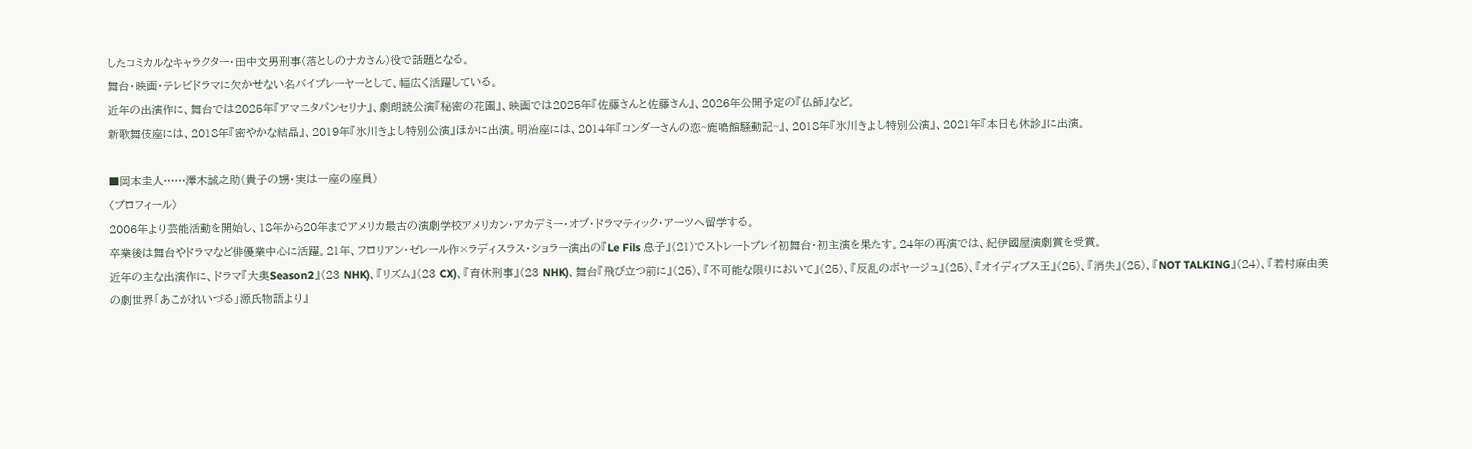したコミカルなキャラクター・田中文男刑事(落としのナカさん)役で話題となる。
舞台・映画・テレビドラマに欠かせない名バイプレーヤーとして、幅広く活躍している。
近年の出演作に、舞台では2025年『アマニタパンセリナ』、劇朗読公演『秘密の花園』、映画では2025年『佐藤さんと佐藤さん』、2026年公開予定の『仏師』など。
新歌舞伎座には、2018年『密やかな結晶』、2019年『氷川きよし特別公演』ほかに出演。明治座には、2014年『コンダーさんの恋~鹿鳴館騒動記~』、2018年『氷川きよし特別公演』、2021年『本日も休診』に出演。

■岡本圭人……澤木誠之助(貴子の甥・実は一座の座員)
〈プロフィール〉
2006年より芸能活動を開始し、18年から20年までアメリカ最古の演劇学校アメリカン・アカデミー・オブ・ドラマティック・アーツへ留学する。
卒業後は舞台やドラマなど俳優業中心に活躍。21年、フロリアン・ゼレール作×ラディスラス・ショラー演出の『Le Fils 息子』(21)でストレートプレイ初舞台・初主演を果たす。24年の再演では、紀伊國屋演劇賞を受賞。
近年の主な出演作に、ドラマ『大奥Season2』(23 NHK)、『リズム』(23 CX)、『育休刑事』(23 NHK)、舞台『飛び立つ前に』(25)、『不可能な限りにおいて』(25)、『反乱のボヤージュ』(25)、『オイディプス王』(25)、『消失』(25)、『NOT TALKING』(24)、『若村麻由美の劇世界「あこがれいづる」源氏物語より』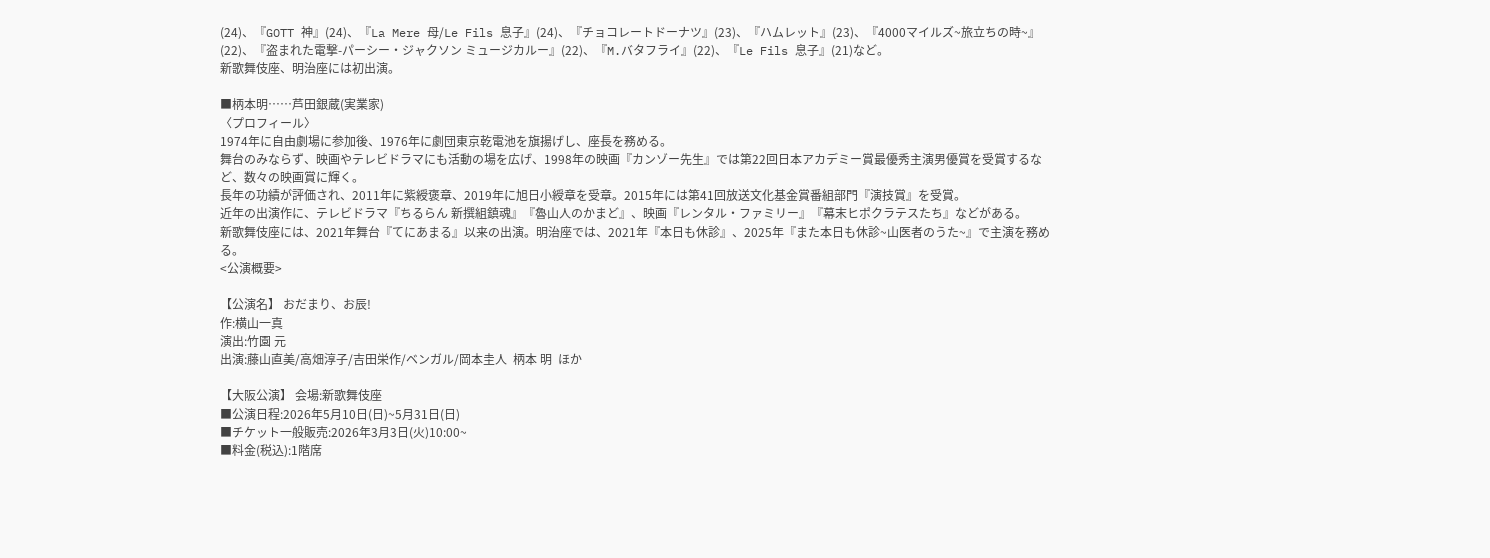(24)、『GOTT 神』(24)、『La Mere 母/Le Fils 息子』(24)、『チョコレートドーナツ』(23)、『ハムレット』(23)、『4000マイルズ~旅立ちの時~』(22)、『盗まれた電撃-パーシー・ジャクソン ミュージカルー』(22)、『M.バタフライ』(22)、『Le Fils 息子』(21)など。
新歌舞伎座、明治座には初出演。

■柄本明……芦田銀蔵(実業家)
〈プロフィール〉
1974年に自由劇場に参加後、1976年に劇団東京乾電池を旗揚げし、座長を務める。
舞台のみならず、映画やテレビドラマにも活動の場を広げ、1998年の映画『カンゾー先生』では第22回日本アカデミー賞最優秀主演男優賞を受賞するなど、数々の映画賞に輝く。
長年の功績が評価され、2011年に紫綬褒章、2019年に旭日小綬章を受章。2015年には第41回放送文化基金賞番組部門『演技賞』を受賞。
近年の出演作に、テレビドラマ『ちるらん 新撰組鎮魂』『魯山人のかまど』、映画『レンタル・ファミリー』『幕末ヒポクラテスたち』などがある。
新歌舞伎座には、2021年舞台『てにあまる』以来の出演。明治座では、2021年『本日も休診』、2025年『また本日も休診~山医者のうた~』で主演を務める。
<公演概要>

【公演名】 おだまり、お辰!
作:横山一真
演出:竹園 元
出演:藤山直美/高畑淳子/吉田栄作/ベンガル/岡本圭人  柄本 明  ほか

【大阪公演】 会場:新歌舞伎座
■公演日程:2026年5月10日(日)~5月31日(日)
■チケット一般販売:2026年3月3日(火)10:00~
■料金(税込):1階席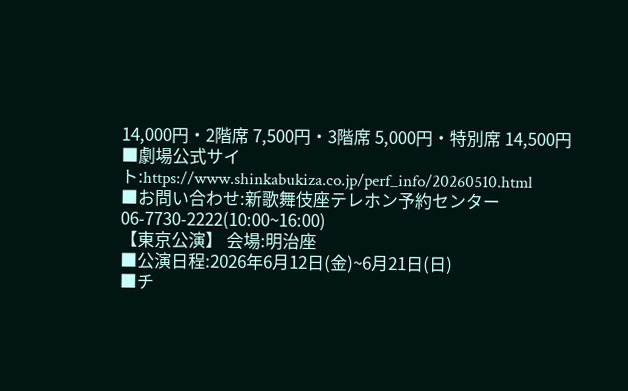14,000円・2階席 7,500円・3階席 5,000円・特別席 14,500円
■劇場公式サイト:https://www.shinkabukiza.co.jp/perf_info/20260510.html
■お問い合わせ:新歌舞伎座テレホン予約センター 06-7730-2222(10:00~16:00)
【東京公演】 会場:明治座
■公演日程:2026年6月12日(金)~6月21日(日)
■チ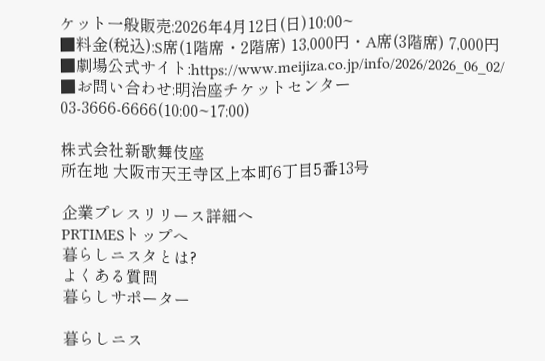ケット一般販売:2026年4月12日(日)10:00~
■料金(税込):S席(1階席・2階席) 13,000円・A席(3階席) 7,000円
■劇場公式サイト:https://www.meijiza.co.jp/info/2026/2026_06_02/
■お問い合わせ:明治座チケットセンター 03-3666-6666(10:00~17:00)

株式会社新歌舞伎座
所在地 大阪市天王寺区上本町6丁目5番13号

企業プレスリリース詳細へ
PRTIMESトップへ
暮らしニスタとは?
よくある質問
暮らしサポーター

暮らしニス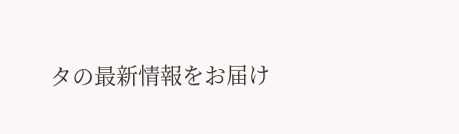タの最新情報をお届け